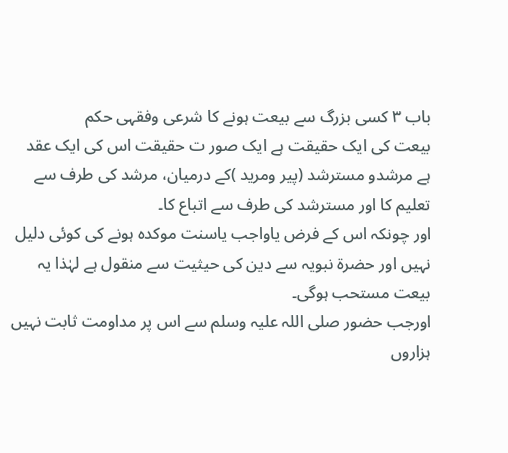باب ۳ کسی بزرگ سے بیعت ہونے کا شرعی وفقہی حکم
بیعت کی ایک حقیقت ہے ایک صور ت حقیقت اس کی ایک عقد ہے مرشدو مسترشد (پیر ومرید )کے درمیان، مرشد کی طرف سے تعلیم کا اور مسترشد کی طرف سے اتباع کا۔
اور چونکہ اس کے فرض یاواجب یاسنت موکدہ ہونے کی کوئی دلیل نہیں اور حضرۃ نبویہ سے دین کی حیثیت سے منقول ہے لہٰذا یہ بیعت مستحب ہوگی۔
اورجب حضور صلی اللہ علیہ وسلم سے اس پر مداومت ثابت نہیں ہزاروں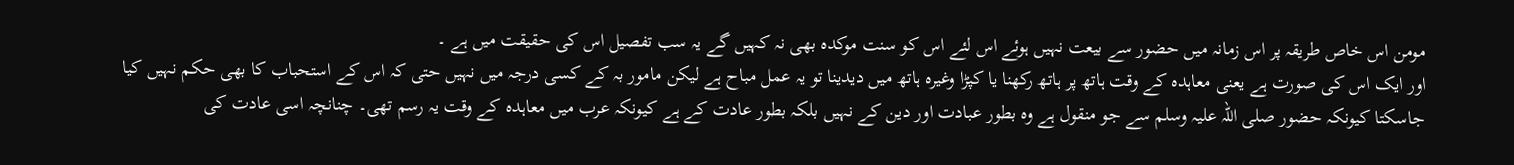مومن اس خاص طریقہ پر اس زمانہ میں حضور سے بیعت نہیں ہوئے اس لئے اس کو سنت موکدہ بھی نہ کہیں گے یہ سب تفصیل اس کی حقیقت میں ہے ۔
اور ایک اس کی صورت ہے یعنی معاہدہ کے وقت ہاتھ پر ہاتھ رکھنا یا کپڑا وغیرہ ہاتھ میں دیدینا تو یہ عمل مباح ہے لیکن مامور بہ کے کسی درجہ میں نہیں حتی کہ اس کے استحباب کا بھی حکم نہیں کیا جاسکتا کیونکہ حضور صلی اللہ علیہ وسلم سے جو منقول ہے وہ بطور عبادت اور دین کے نہیں بلکہ بطور عادت کے ہے کیونکہ عرب میں معاہدہ کے وقت یہ رسم تھی۔ چنانچہ اسی عادت کی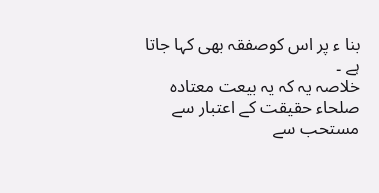بنا ء پر اس کوصفقہ بھی کہا جاتا ہے ۔
خلاصہ یہ کہ یہ بیعت معتادہ صلحاء حقیقت کے اعتبار سے مستحب سے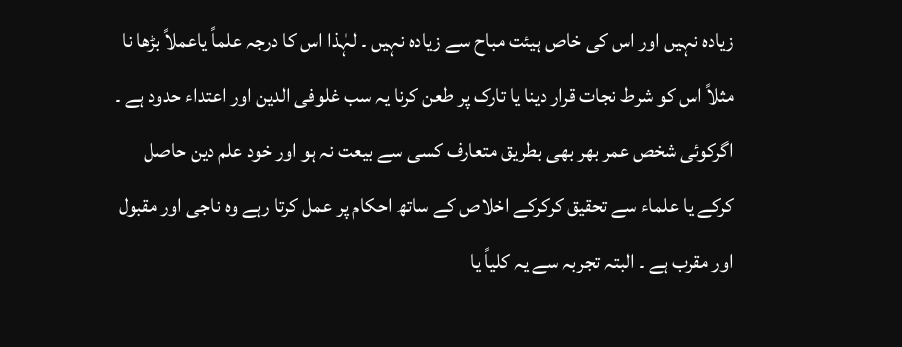زیادہ نہیں اور اس کی خاص ہیئت مباح سے زیادہ نہیں ۔ لہٰذا اس کا درجہ علماً یاعملاً بڑھا نا مثلاً اس کو شرط نجات قرار دینا یا تارک پر طعن کرنا یہ سب غلوفی الدین اور اعتداء حدود ہے ۔ اگرکوئی شخص عمر بھر بھی بطریق متعارف کسی سے بیعت نہ ہو اور خود علم دین حاصل کرکے یا علماء سے تحقیق کرکرکے اخلاص کے ساتھ احکام پر عمل کرتا رہے وہ ناجی اور مقبول اور مقرب ہے ۔ البتہ تجربہ سے یہ کلیاً یا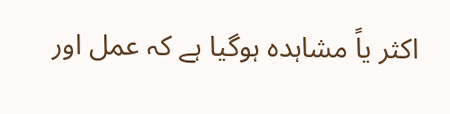اکثر یاً مشاہدہ ہوگیا ہے کہ عمل اور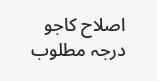اصلاح کاجو درجہ مطلوب